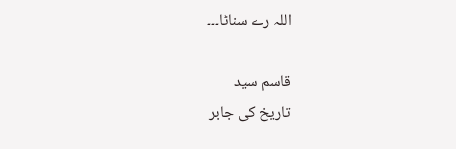اللہ رے سناٹا۔۔۔

قاسم سید
تاریخ کی جابر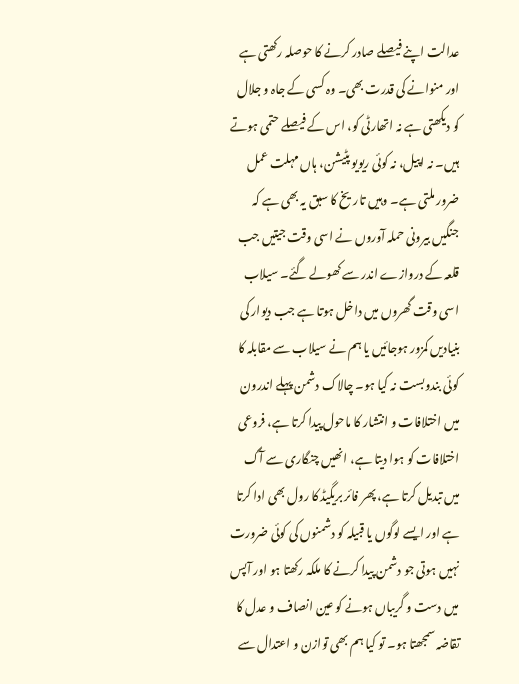عدالت اپنے فیصلے صادر کرنے کا حوصلہ رکھتی ہے اور منوانے کی قدرت بھی۔ وہ کسی کے جاہ و جلال کو دیکھتی ہے نہ اتھارٹی کو، اس کے فیصلے حتمی ہوتے ہیں۔ نہ اپیل، نہ کوئی ریویو پٹیشن، ہاں مہلت عمل ضرور ملتی ہے۔ وہیں تاریخ کا سبق یہ بھی ہے کہ جنگیں بیرونی حملہ آوروں نے اسی وقت جیتیں جب قلعہ کے دروازے اندر سے کھولے گئے۔ سیلاب اسی وقت گھروں میں داخل ہوتا ہے جب دیوار کی بنیادیں کمزور ہوجائیں یا ہم نے سیلاب سے مقابلہ کا کوئی بندوبست نہ کیا ہو۔ چالاک دشمن پہلے اندرون میں اختلافات و انتشار کا ماحول پیدا کرتا ہے، فروعی اختلافات کو ہوا دیتا ہے، انھیں چنگاری سے آگ میں تبدیل کرتا ہے، پھر فائر بریگیڈ کا رول بھی ادا کرتا ہے اور ایسے لوگوں یا قبیلہ کو دشمنوں کی کوئی ضرورت نہیں ہوتی جو دشمن پیدا کرنے کا ملکہ رکھتا ہو اور آپس میں دست و گریباں ہونے کو عین انصاف و عدل کا تقاضہ سمجھتا ہو۔ تو کیا ہم بھی توازن و اعتدال سے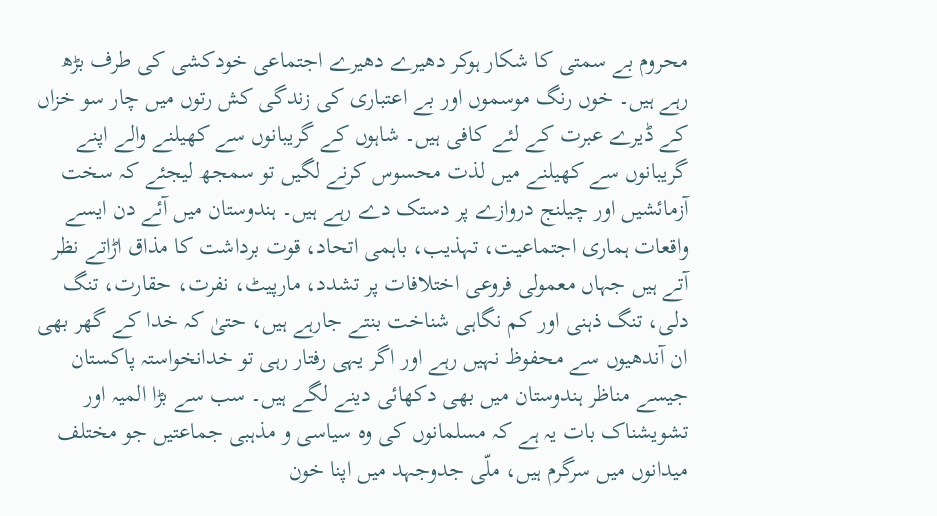محروم بے سمتی کا شکار ہوکر دھیرے دھیرے اجتماعی خودکشی کی طرف بڑھ رہے ہیں۔ خوں رنگ موسموں اور بے اعتباری کی زندگی کش رتوں میں چار سو خزاں کے ڈیرے عبرت کے لئے کافی ہیں۔ شاہوں کے گریبانوں سے کھیلنے والے اپنے گریبانوں سے کھیلنے میں لذت محسوس کرنے لگیں تو سمجھ لیجئے کہ سخت آزمائشیں اور چیلنج دروازے پر دستک دے رہے ہیں۔ ہندوستان میں آئے دن ایسے واقعات ہماری اجتماعیت، تہذیب، باہمی اتحاد، قوت برداشت کا مذاق اڑاتے نظر آتے ہیں جہاں معمولی فروعی اختلافات پر تشدد، مارپیٹ، نفرت، حقارت، تنگ دلی، تنگ ذہنی اور کم نگاہی شناخت بنتے جارہے ہیں، حتیٰ کہ خدا کے گھر بھی ان آندھیوں سے محفوظ نہیں رہے اور اگر یہی رفتار رہی تو خدانخواستہ پاکستان جیسے مناظر ہندوستان میں بھی دکھائی دینے لگے ہیں۔ سب سے بڑا المیہ اور تشویشناک بات یہ ہے کہ مسلمانوں کی وہ سیاسی و مذہبی جماعتیں جو مختلف میدانوں میں سرگرم ہیں، ملّی جدوجہد میں اپنا خون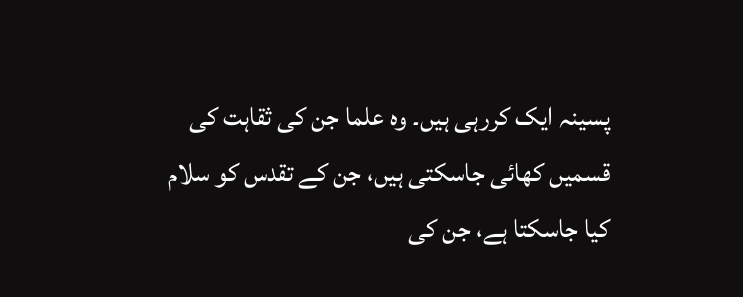پسینہ ایک کررہی ہیں۔ وہ علما جن کی ثقاہت کی قسمیں کھائی جاسکتی ہیں، جن کے تقدس کو سلام کیا جاسکتا ہے، جن کی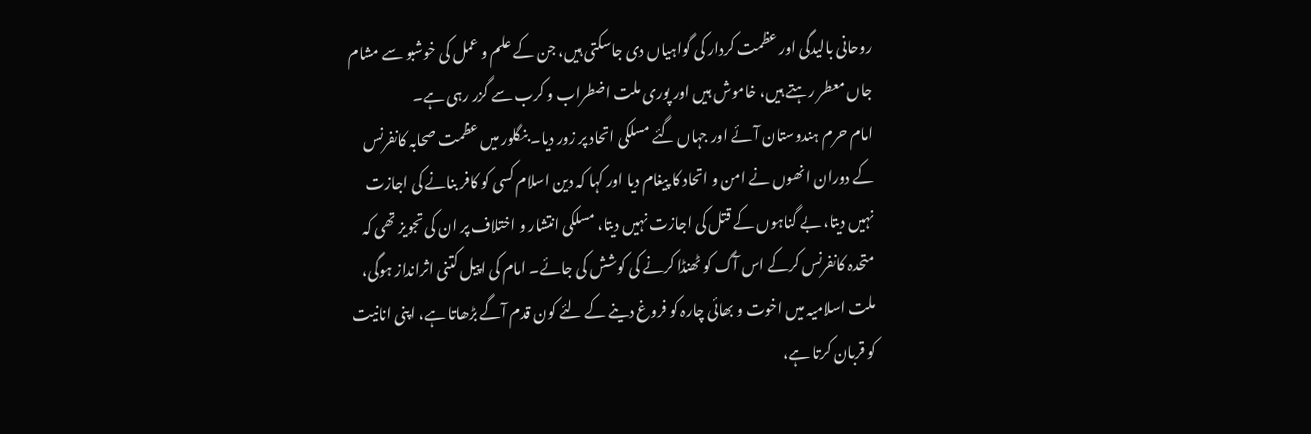روحانی بالیدگی اور عظمت کردار کی گواہیاں دی جاسکتی ہیں، جن کے علم و عمل کی خوشبو سے مشام جاں معطر رہتے ہیں، خاموش ہیں اور پوری ملت اضطراب و کرب سے گزر رہی ہے۔
امام حرم ہندوستان آئے اور جہاں گئے مسلکی اتحاد پر زور دیا۔ بنگلور میں عظمت صحابہ کانفرنس کے دوران انھوں نے امن و اتحاد کا پیغام دیا اور کہا کہ دین اسلام کسی کو کافر بنانے کی اجازت نہیں دیتا، بے گناہوں کے قتل کی اجازت نہیں دیتا، مسلکی انتشار و اختلاف پر ان کی تجویز تھی کہ متحدہ کانفرنس کرکے اس آگ کو ٹھنڈا کرنے کی کوشش کی جائے۔ امام کی اپیل کتنی اثرانداز ہوگی، ملت اسلامیہ میں اخوت و بھائی چارہ کو فروغ دینے کے لئے کون قدم آگے بڑھاتا ہے، اپنی انانیت کو قربان کرتا ہے،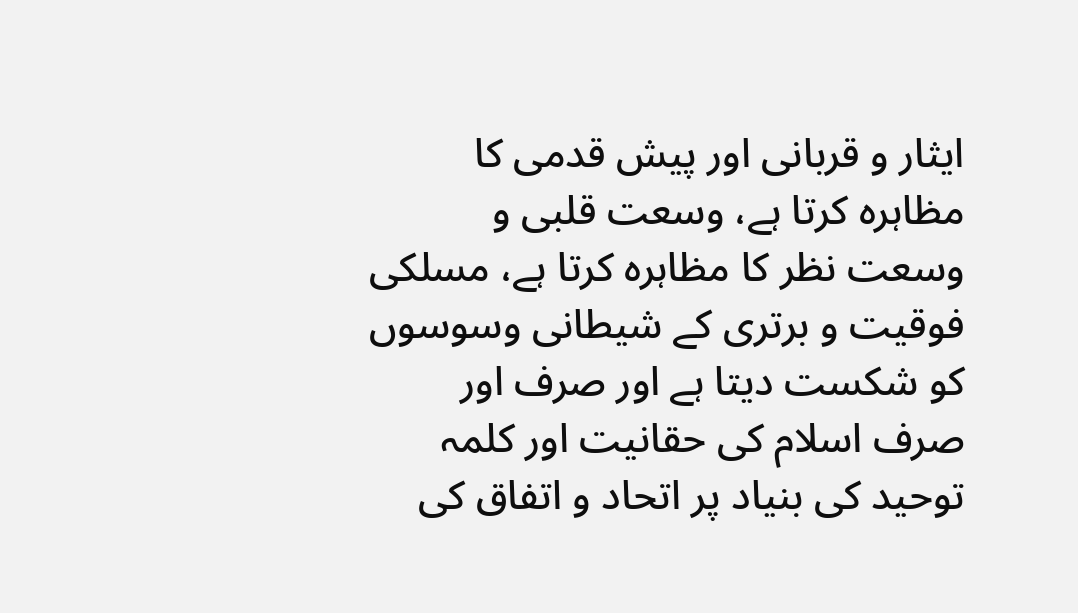ایثار و قربانی اور پیش قدمی کا مظاہرہ کرتا ہے، وسعت قلبی و وسعت نظر کا مظاہرہ کرتا ہے، مسلکی فوقیت و برتری کے شیطانی وسوسوں کو شکست دیتا ہے اور صرف اور صرف اسلام کی حقانیت اور کلمہ توحید کی بنیاد پر اتحاد و اتفاق کی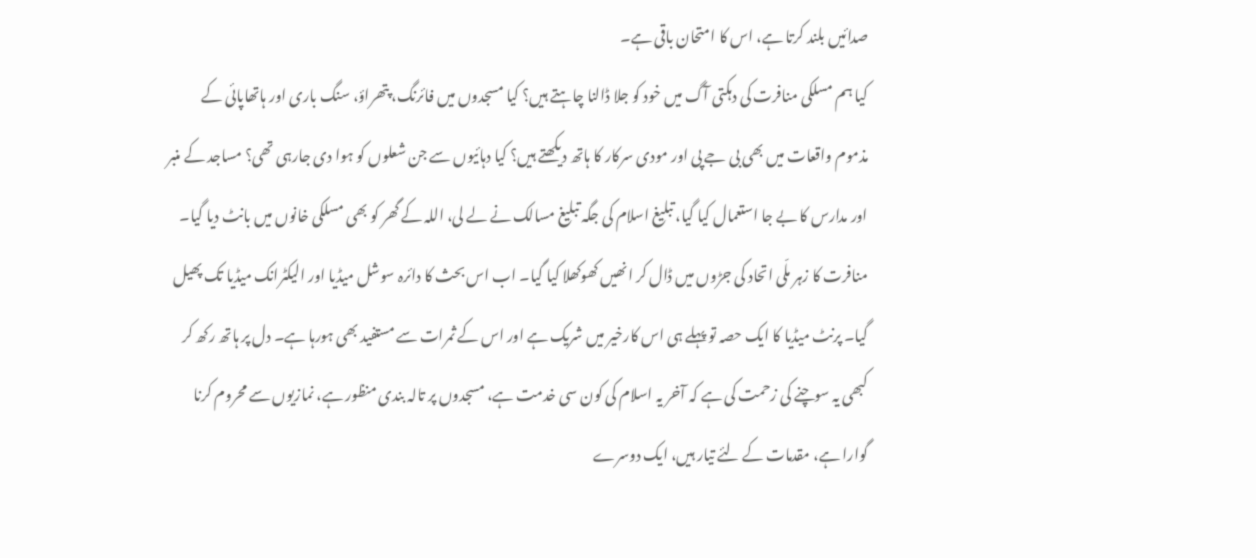صدائیں بلند کرتا ہے، اس کا امتحان باقی ہے۔
کیا ہم مسلکی منافرت کی دہکتی آگ میں خود کو جلا ڈالنا چاہتے ہیں؟ کیا مسجدوں میں فائرنگ، پتھراؤ، سنگ باری اور ہاتھاپائی کے مذموم واقعات میں بھی بی جے پی اور مودی سرکار کا ہاتھ دیکھتے ہیں؟ کیا دہائیوں سے جن شعلوں کو ہوا دی جارہی تھی؟ مساجد کے منبر اور مدارس کا بے جا استعمال کیا گیا، تبلیغ اسلام کی جگہ تبلیغ مسالک نے لے لی، اللہ کے گھر کو بھی مسلکی خانوں میں بانٹ دیا گیا۔ منافرت کا زہر ملّی اتحاد کی جڑوں میں ڈال کر انھیں کھوکھلا کیا گیا۔ اب اس بحث کا دائرہ سوشل میڈیا اور الیکٹرانک میڈیا تک پھیل گیا۔ پرنٹ میڈیا کا ایک حصہ تو پہلے ہی اس کارخیر میں شریک ہے اور اس کے ثمرات سے مستفید بھی ہورہا ہے۔ دل پر ہاتھ رکھ کر کبھی یہ سوچنے کی زحمت کی ہے کہ آخر یہ اسلام کی کون سی خدمت ہے، مسجدوں پر تالہ بندی منظور ہے، نمازیوں سے محروم کرنا گوارا ہے، مقدمات کے لئے تیار ہیں، ایک دوسرے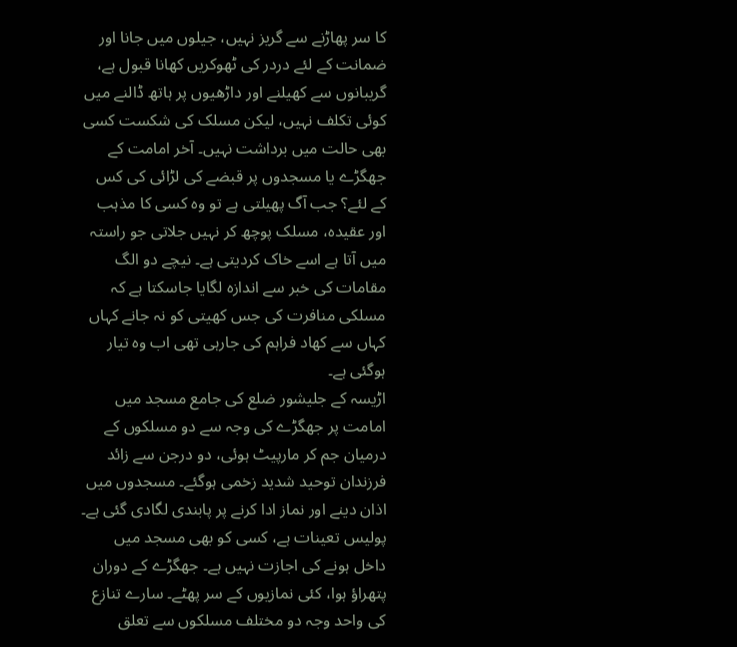کا سر پھاڑنے سے گریز نہیں، جیلوں میں جانا اور ضمانت کے لئے دردر کی ٹھوکریں کھانا قبول ہے، گریبانوں سے کھیلنے اور داڑھیوں پر ہاتھ ڈالنے میں کوئی تکلف نہیں، لیکن مسلک کی شکست کسی بھی حالت میں برداشت نہیں۔ آخر امامت کے جھگڑے یا مسجدوں پر قبضے کی لڑائی کی کس کے لئے؟ جب آگ پھیلتی ہے تو وہ کسی کا مذہب اور عقیدہ، مسلک پوچھ کر نہیں جلاتی جو راستہ میں آتا ہے اسے خاک کردیتی ہے۔ نیچے دو الگ مقامات کی خبر سے اندازہ لگایا جاسکتا ہے کہ مسلکی منافرت کی جس کھیتی کو نہ جانے کہاں کہاں سے کھاد فراہم کی جارہی تھی اب وہ تیار ہوگئی ہے۔
اڑیسہ کے جلیشور ضلع کی جامع مسجد میں امامت پر جھگڑے کی وجہ سے دو مسلکوں کے درمیان جم کر مارپیٹ ہوئی، دو درجن سے زائد فرزندان توحید شدید زخمی ہوگئے۔ مسجدوں میں اذان دینے اور نماز ادا کرنے پر پابندی لگادی گئی ہے۔ پولیس تعینات ہے، کسی کو بھی مسجد میں داخل ہونے کی اجازت نہیں ہے۔ جھگڑے کے دوران پتھراؤ ہوا، کئی نمازیوں کے سر پھٹے۔ سارے تنازع کی واحد وجہ دو مختلف مسلکوں سے تعلق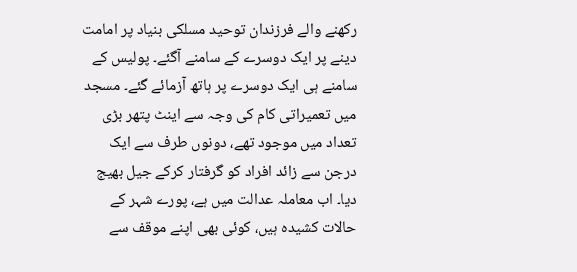رکھنے والے فرزندان توحید مسلکی بنیاد پر امامت دینے پر ایک دوسرے کے سامنے آگئے۔ پولیس کے سامنے ہی ایک دوسرے پر ہاتھ آزمائے گئے۔ مسجد میں تعمیراتی کام کی وجہ سے اینٹ پتھر بڑی تعداد میں موجود تھے، دونوں طرف سے ایک درجن سے زائد افراد کو گرفتار کرکے جیل بھیج دیا۔ اب معاملہ عدالت میں ہے، پورے شہر کے حالات کشیدہ ہیں، کوئی بھی اپنے موقف سے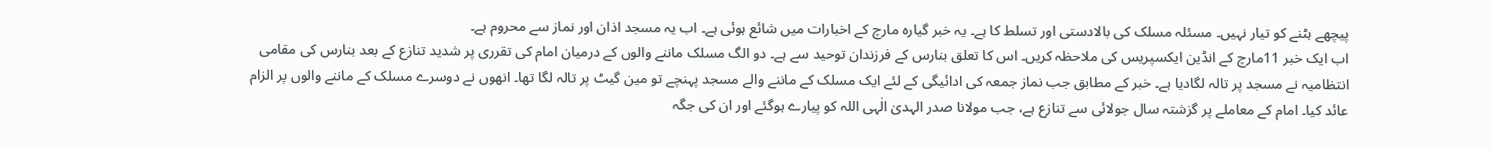پیچھے ہٹنے کو تیار نہیں۔ مسئلہ مسلک کی بالادستی اور تسلط کا ہے۔ یہ خبر گیارہ مارچ کے اخبارات میں شائع ہوئی ہے۔ اب یہ مسجد اذان اور نماز سے محروم ہے۔
اب ایک خبر 11مارچ کے انڈین ایکسپریس کی ملاحظہ کریں۔ اس کا تعلق بنارس کے فرزندان توحید سے ہے۔ دو الگ مسلک ماننے والوں کے درمیان امام کی تقرری پر شدید تنازع کے بعد بنارس کی مقامی انتظامیہ نے مسجد پر تالہ لگادیا ہے۔ خبر کے مطابق جب نماز جمعہ کی ادائیگی کے لئے ایک مسلک کے ماننے والے مسجد پہنچے تو مین گیٹ پر تالہ لگا تھا۔ انھوں نے دوسرے مسلک کے ماننے والوں پر الزام عائد کیا۔ امام کے معاملے پر گزشتہ سال جولائی سے تنازع ہے، جب مولانا صدر الہدیٰ الٰہی اللہ کو پیارے ہوگئے اور ان کی جگہ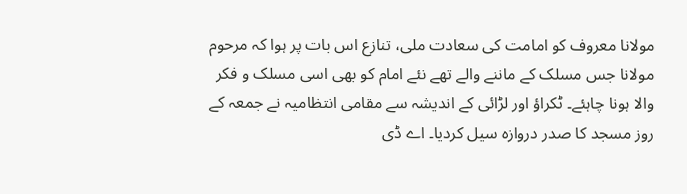مولانا معروف کو امامت کی سعادت ملی، تنازع اس بات پر ہوا کہ مرحوم مولانا جس مسلک کے ماننے والے تھے نئے امام کو بھی اسی مسلک و فکر والا ہونا چاہئے۔ ٹکراؤ اور لڑائی کے اندیشہ سے مقامی انتظامیہ نے جمعہ کے روز مسجد کا صدر دروازہ سیل کردیا۔ اے ڈی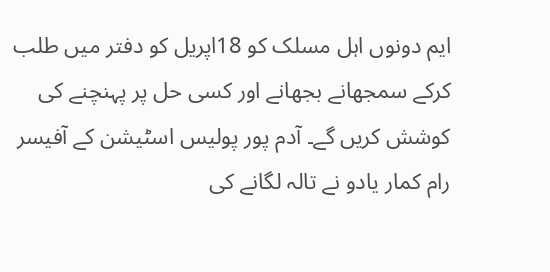ایم دونوں اہل مسلک کو 18اپریل کو دفتر میں طلب کرکے سمجھانے بجھانے اور کسی حل پر پہنچنے کی کوشش کریں گے۔ آدم پور پولیس اسٹیشن کے آفیسر رام کمار یادو نے تالہ لگانے کی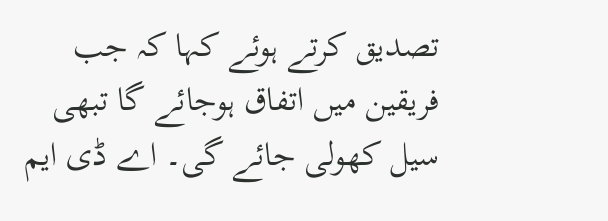تصدیق کرتے ہوئے کہا کہ جب فریقین میں اتفاق ہوجائے گا تبھی سیل کھولی جائے گی۔ اے ڈی ایم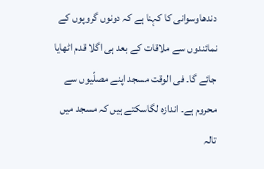دندھاوسوانی کا کہنا ہے کہ دونوں گروپوں کے نمائندوں سے ملاقات کے بعد ہی اگلا قدم اٹھایا جائے گا۔ فی الوقت مسجد اپنے مصلّیوں سے محروم ہے۔ اندازہ لگاسکتے ہیں کہ مسجد میں تالہ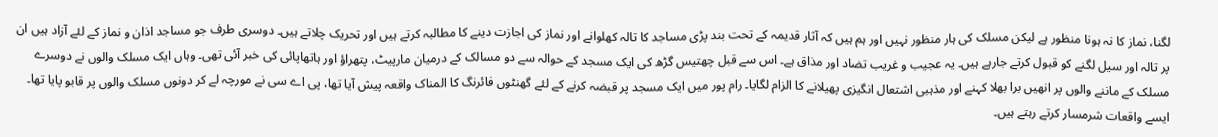لگنا، نماز کا نہ ہونا منظور ہے لیکن مسلک کی ہار منظور نہیں اور ہم ہیں کہ آثار قدیمہ کے تحت بند پڑی مساجد کا تالہ کھلوانے اور نماز کی اجازت دینے کا مطالبہ کرتے ہیں اور تحریک چلاتے ہیں۔ دوسری طرف جو مساجد اذان و نماز کے لئے آزاد ہیں ان پر تالہ اور سیل لگنے کو قبول کرتے جارہے ہیں۔ یہ عجیب و غریب تضاد اور مذاق ہے۔ اس سے قبل چھتیس گڑھ کی ایک مسجد کے حوالہ سے دو مسالک کے درمیان مارپیٹ، پتھراؤ اور ہاتھاپائی کی خبر آئی تھی۔ وہاں ایک مسلک والوں نے دوسرے مسلک کے ماننے والوں پر انھیں برا بھلا کہنے اور مذہبی اشتعال انگیزی پھیلانے کا الزام لگایا۔ رام پور میں ایک مسجد پر قبضہ کرنے کے لئے گھنٹوں فائرنگ کا المناک واقعہ پیش آیا تھا، پی اے سی نے مورچہ لے کر دونوں مسلک والوں پر قابو پایا تھا۔ ایسے واقعات شرمسار کرتے رہتے ہیں۔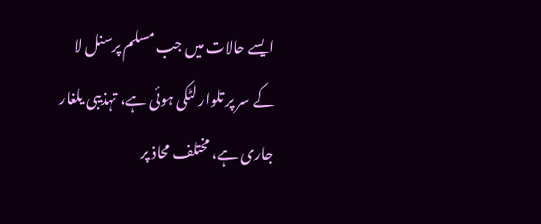ایسے حالات میں جب مسلم پرسنل لا کے سر پر تلوار لٹکی ہوئی ہے، تہذیبی یلغار جاری ہے، مختلف محاذ پر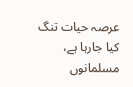عرصہ حیات تنگ کیا جارہا ہے، مسلمانوں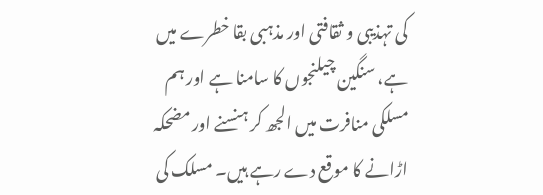کی تہذیبی و ثقافتی اور مذہبی بقا خطرے میں ہے، سنگین چیلنجوں کا سامنا ہے اور ہم مسلکی منافرت میں الجھ کر ہنسنے اور مضحکہ اڑانے کا موقع دے رہے ہیں۔ مسلک کی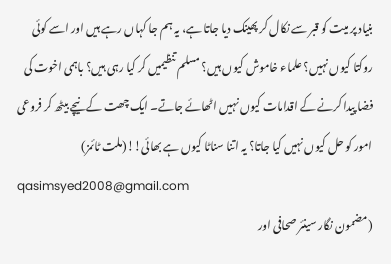بنیاد پر میت کو قبر سے نکال کر پھینک دیا جاتا ہے، یہ ہم جا کہاں رہے ہیں اور اسے کوئی روکتا کیوں نہیں؟ علماء خاموش کیوں ہیں؟ مسلم تنظیمیں کر کیا رہی ہیں؟ باہمی اخوت کی فضا پیدا کرنے کے اقدامات کیوں نہیں اٹھائے جاتے۔ ایک چھت کے نیچے بیٹھ کر فروعی امور کو حل کیوں نہیں کیا جاتا؟ یہ اتنا سناٹا کیوں ہے بھائی!!(ملت ٹائمز)
qasimsyed2008@gmail.com
(مضمون نگار سینئر صحافی اور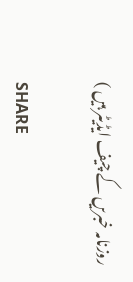روزنامہ خبریں کے چیف ایڈیٹر ہیں )

SHARE